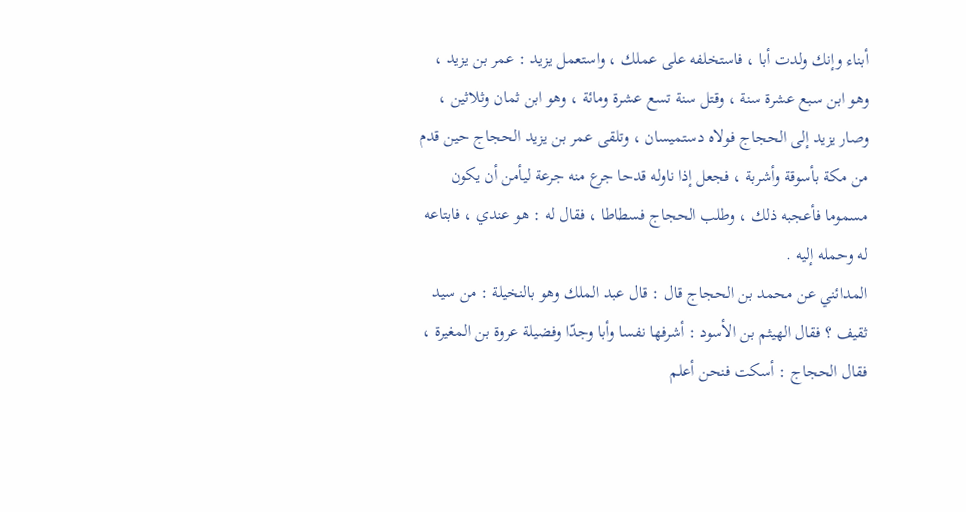أبناء وإنك ولدت أبا ، فاستخلفه على عملك ، واستعمل يزيد : عمر بن يزيد ، وهو ابن سبع عشرة سنة ، وقتل سنة تسع عشرة ومائة ، وهو ابن ثمان وثلاثين ، وصار يزيد إلى الحجاج فولاه دستميسان ، وتلقى عمر بن يزيد الحجاج حين قدم من مكة بأسوقة وأشربة ، فجعل إذا ناوله قدحا جرع منه جرعة ليأمن أن يكون مسموما فأعجبه ذلك ، وطلب الحجاج فسطاطا ، فقال له : هو عندي ، فابتاعه له وحمله إليه .
المدائني عن محمد بن الحجاج قال : قال عبد الملك وهو بالنخيلة : من سيد ثقيف ؟ فقال الهيثم بن الأسود : أشرفها نفسا وأبا وجدّا وفضيلة عروة بن المغيرة ، فقال الحجاج : أسكت فنحن أعلم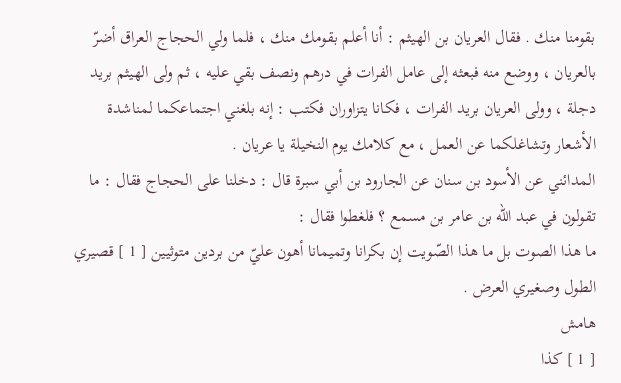بقومنا منك . فقال العريان بن الهيثم : أنا أعلم بقومك منك ، فلما ولي الحجاج العراق أضرّ بالعريان ، ووضع منه فبعثه إلى عامل الفرات في درهم ونصف بقي عليه ، ثم ولى الهيثم بريد دجلة ، وولى العريان بريد الفرات ، فكانا يتزاوران فكتب : إنه بلغني اجتماعكما لمناشدة الأشعار وتشاغلكما عن العمل ، مع كلامك يوم النخيلة يا عريان .
المدائني عن الأسود بن سنان عن الجارود بن أبي سبرة قال : دخلنا على الحجاج فقال : ما تقولون في عبد الله بن عامر بن مسمع ؟ فلغطوا فقال :
ما هذا الصوت بل ما هذا الصّويت إن بكرانا وتميمانا أهون عليّ من بردين متوثيين [ 1 ] قصيري الطول وصغيري العرض .
هامش
[ 1 ] كذا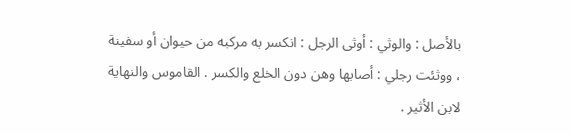بالأصل : والوثي : أوثى الرجل : انكسر به مركبه من حيوان أو سفينة ، ووثئت رجلي : أصابها وهن دون الخلع والكسر . القاموس والنهاية لابن الأثير .